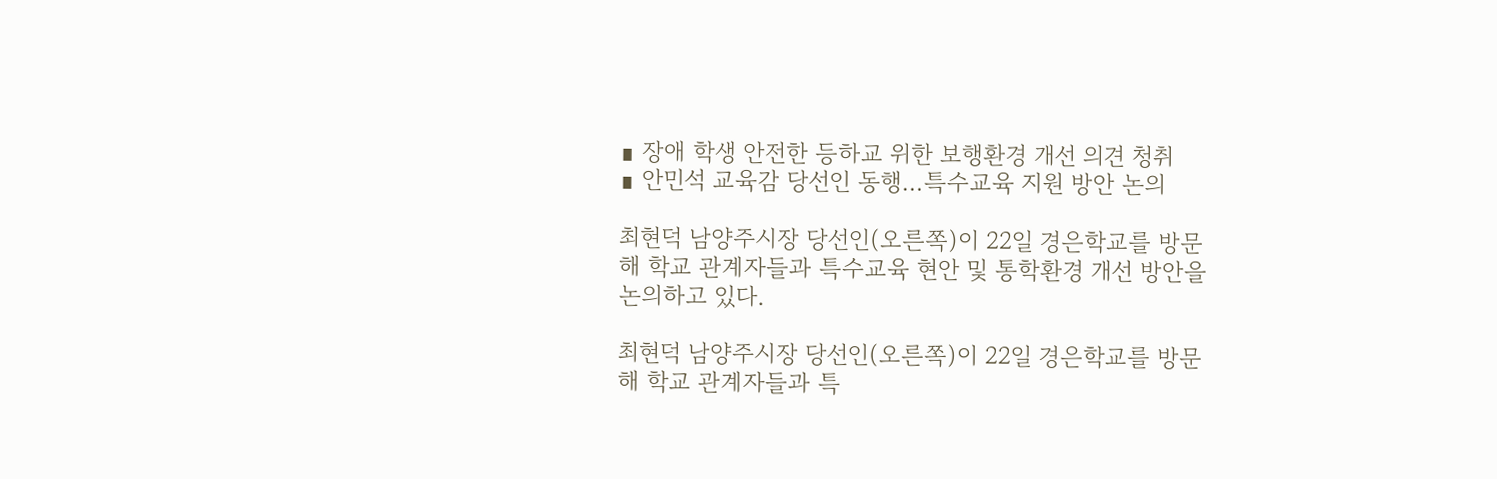∎ 장애 학생 안전한 등하교 위한 보행환경 개선 의견 청취
∎ 안민석 교육감 당선인 동행…특수교육 지원 방안 논의

최현덕 남양주시장 당선인(오른쪽)이 22일 경은학교를 방문해 학교 관계자들과 특수교육 현안 및 통학환경 개선 방안을 논의하고 있다.

최현덕 남양주시장 당선인(오른쪽)이 22일 경은학교를 방문해 학교 관계자들과 특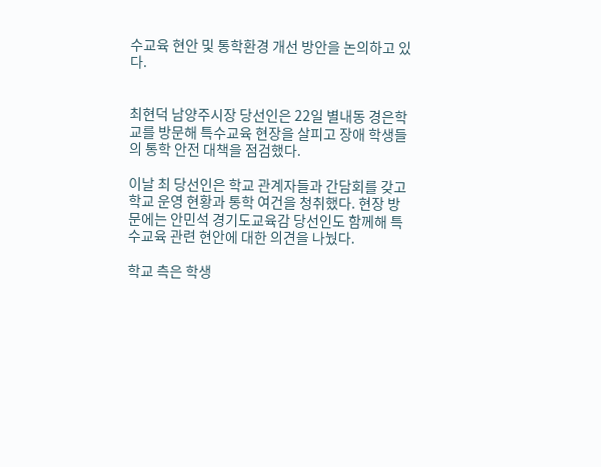수교육 현안 및 통학환경 개선 방안을 논의하고 있다.


최현덕 남양주시장 당선인은 22일 별내동 경은학교를 방문해 특수교육 현장을 살피고 장애 학생들의 통학 안전 대책을 점검했다.

이날 최 당선인은 학교 관계자들과 간담회를 갖고 학교 운영 현황과 통학 여건을 청취했다. 현장 방문에는 안민석 경기도교육감 당선인도 함께해 특수교육 관련 현안에 대한 의견을 나눴다.

학교 측은 학생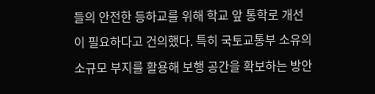들의 안전한 등하교를 위해 학교 앞 통학로 개선이 필요하다고 건의했다. 특히 국토교통부 소유의 소규모 부지를 활용해 보행 공간을 확보하는 방안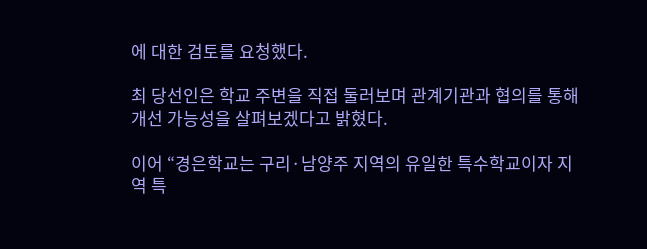에 대한 검토를 요청했다.

최 당선인은 학교 주변을 직접 둘러보며 관계기관과 협의를 통해 개선 가능성을 살펴보겠다고 밝혔다.

이어 “경은학교는 구리·남양주 지역의 유일한 특수학교이자 지역 특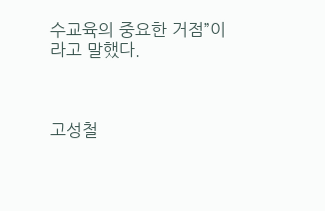수교육의 중요한 거점”이라고 말했다.



고성철